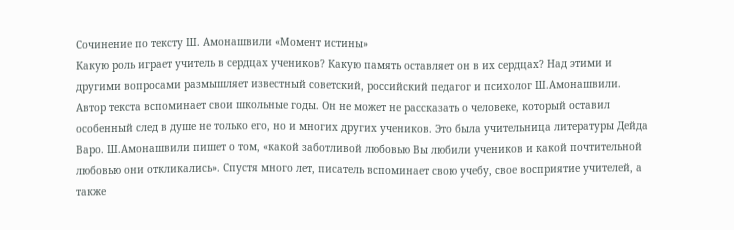Сочинение по тексту Ш. Амонашвили «Момент истины»
Какую роль играет учитель в сердцах учеников? Какую память оставляет он в их сердцах? Над этими и другими вопросами размышляет известный советский, российский педагог и психолог Ш.Амонашвили.
Автор текста вспоминает свои школьные годы. Он не может не рассказать о человеке, который оставил особенный след в душе не только его, но и многих других учеников. Это была учительница литературы Дейда Варо. Ш.Амонашвили пишет о том, «какой заботливой любовью Вы любили учеников и какой почтительной любовью они откликались». Спустя много лет, писатель вспоминает свою учебу, свое восприятие учителей, а также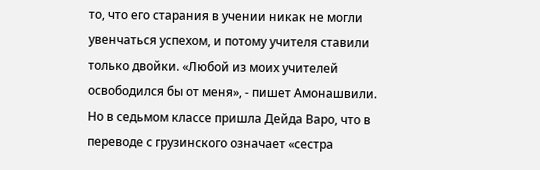то, что его старания в учении никак не могли увенчаться успехом, и потому учителя ставили только двойки. «Любой из моих учителей освободился бы от меня», - пишет Амонашвили. Но в седьмом классе пришла Дейда Варо, что в переводе с грузинского означает «сестра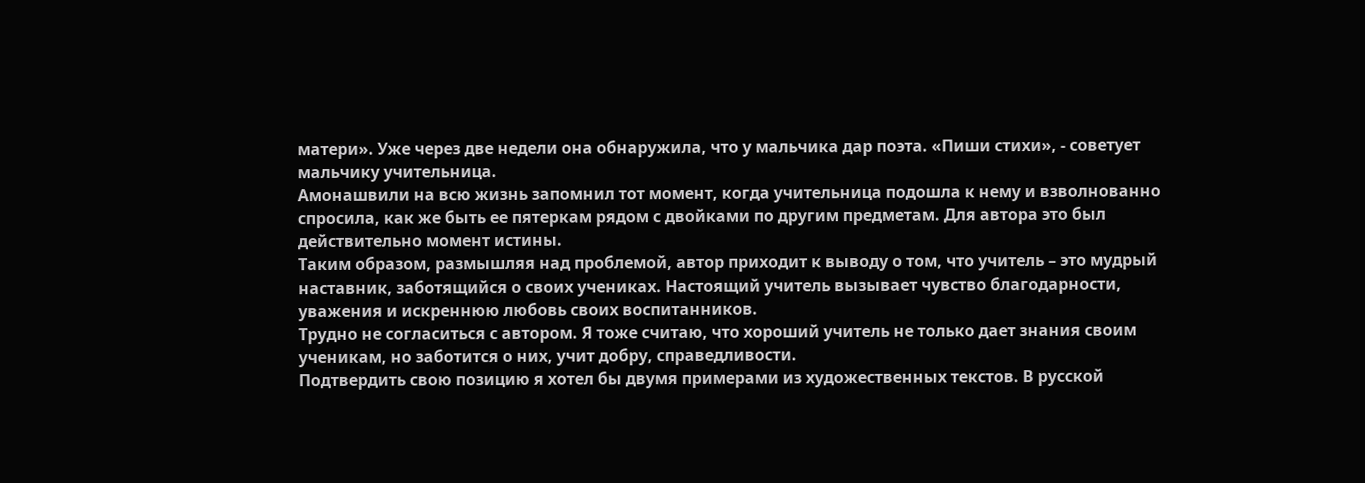матери». Уже через две недели она обнаружила, что у мальчика дар поэта. «Пиши стихи», - советует мальчику учительница.
Амонашвили на всю жизнь запомнил тот момент, когда учительница подошла к нему и взволнованно спросила, как же быть ее пятеркам рядом с двойками по другим предметам. Для автора это был действительно момент истины.
Таким образом, размышляя над проблемой, автор приходит к выводу о том, что учитель – это мудрый наставник, заботящийся о своих учениках. Настоящий учитель вызывает чувство благодарности, уважения и искреннюю любовь своих воспитанников.
Трудно не согласиться с автором. Я тоже считаю, что хороший учитель не только дает знания своим ученикам, но заботится о них, учит добру, справедливости.
Подтвердить свою позицию я хотел бы двумя примерами из художественных текстов. В русской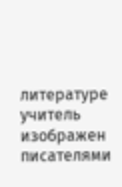литературе учитель изображен писателями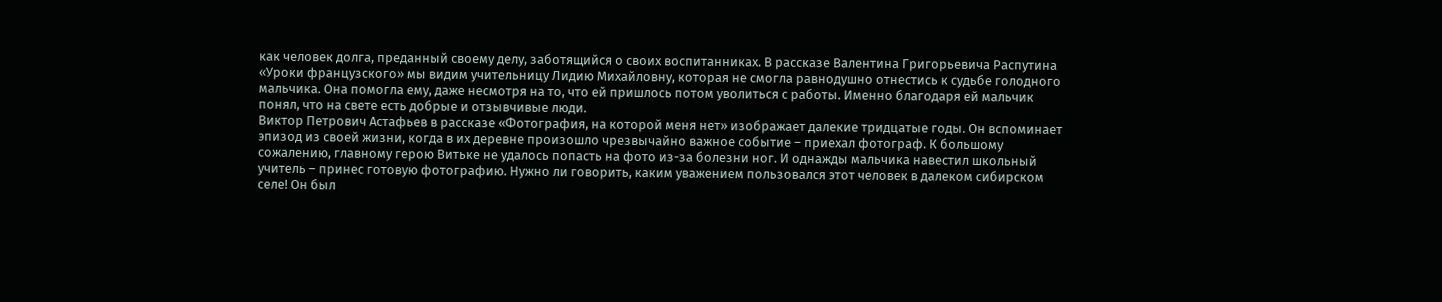как человек долга, преданный своему делу, заботящийся о своих воспитанниках. В рассказе Валентина Григорьевича Распутина «Уроки французского» мы видим учительницу Лидию Михайловну, которая не смогла равнодушно отнестись к судьбе голодного мальчика. Она помогла ему, даже несмотря на то, что ей пришлось потом уволиться с работы. Именно благодаря ей мальчик понял, что на свете есть добрые и отзывчивые люди.
Виктор Петрович Астафьев в рассказе «Фотография, на которой меня нет» изображает далекие тридцатые годы. Он вспоминает эпизод из своей жизни, когда в их деревне произошло чрезвычайно важное событие – приехал фотограф. К большому сожалению, главному герою Витьке не удалось попасть на фото из-за болезни ног. И однажды мальчика навестил школьный учитель – принес готовую фотографию. Нужно ли говорить, каким уважением пользовался этот человек в далеком сибирском селе! Он был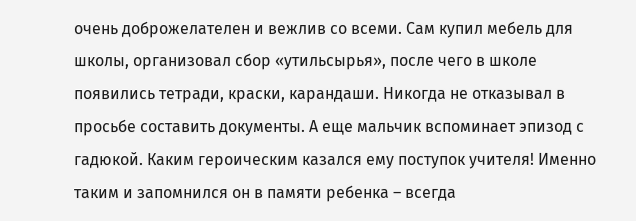очень доброжелателен и вежлив со всеми. Сам купил мебель для школы, организовал сбор «утильсырья», после чего в школе появились тетради, краски, карандаши. Никогда не отказывал в просьбе составить документы. А еще мальчик вспоминает эпизод с гадюкой. Каким героическим казался ему поступок учителя! Именно таким и запомнился он в памяти ребенка – всегда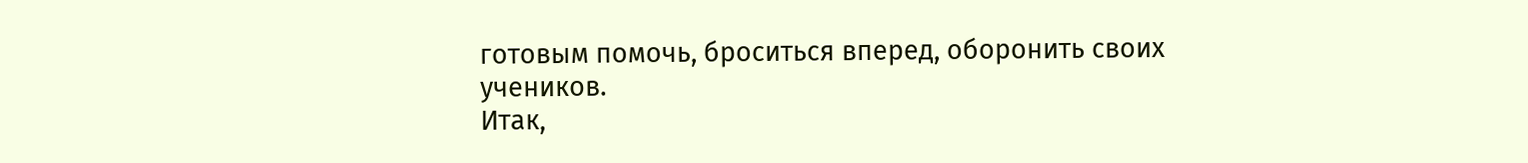готовым помочь, броситься вперед, оборонить своих учеников.
Итак,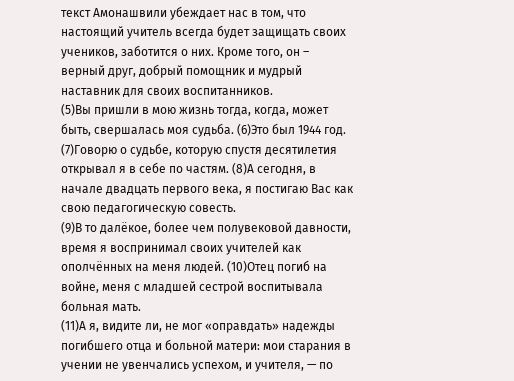текст Амонашвили убеждает нас в том, что настоящий учитель всегда будет защищать своих учеников, заботится о них. Кроме того, он – верный друг, добрый помощник и мудрый наставник для своих воспитанников.
(5)Вы пришли в мою жизнь тогда, когда, может быть, свершалась моя судьба. (6)Это был 1944 год. (7)Говорю о судьбе, которую спустя десятилетия открывал я в себе по частям. (8)А сегодня, в начале двадцать первого века, я постигаю Вас как свою педагогическую совесть.
(9)В то далёкое, более чем полувековой давности, время я воспринимал своих учителей как ополчённых на меня людей. (10)Отец погиб на войне, меня с младшей сестрой воспитывала больная мать.
(11)А я, видите ли, не мог «оправдать» надежды погибшего отца и больной матери: мои старания в учении не увенчались успехом, и учителя, — по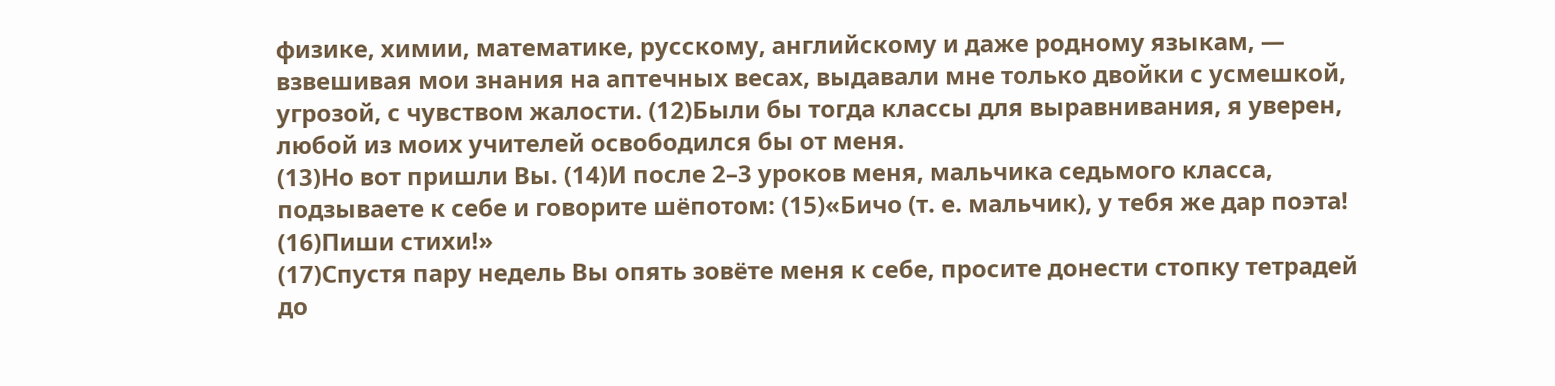физике, химии, математике, русскому, английскому и даже родному языкам, — взвешивая мои знания на аптечных весах, выдавали мне только двойки с усмешкой, угрозой, с чувством жалости. (12)Были бы тогда классы для выравнивания, я уверен, любой из моих учителей освободился бы от меня.
(13)Но вот пришли Вы. (14)И после 2–3 уроков меня, мальчика седьмого класса, подзываете к себе и говорите шёпотом: (15)«Бичо (т. е. мальчик), у тебя же дар поэта! (16)Пиши стихи!»
(17)Спустя пару недель Вы опять зовёте меня к себе, просите донести стопку тетрадей до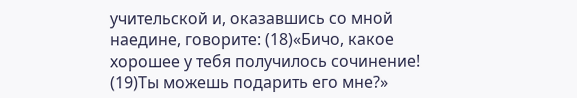учительской и, оказавшись со мной наедине, говорите: (18)«Бичо, какое хорошее у тебя получилось сочинение! (19)Ты можешь подарить его мне?»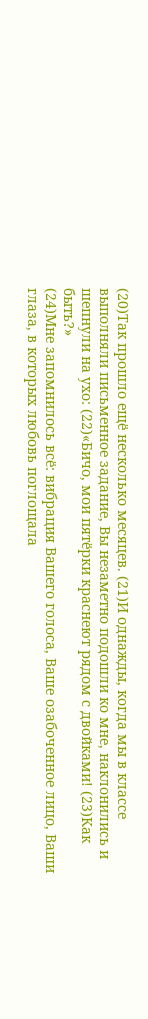(20)Так прошло ещё несколько месяцев. (21)И однажды, когда мы в классе выполняли письменное задание, Вы незаметно подошли ко мне, наклонились и шепнули на ухо: (22)«Бичо, мои пятёрки краснеют рядом с двойками! (23)Как быть?»
(24)Мне запомнилось всё: вибрация Вашего голоса, Ваше озабоченное лицо, Ваши глаза, в которых любовь поглощала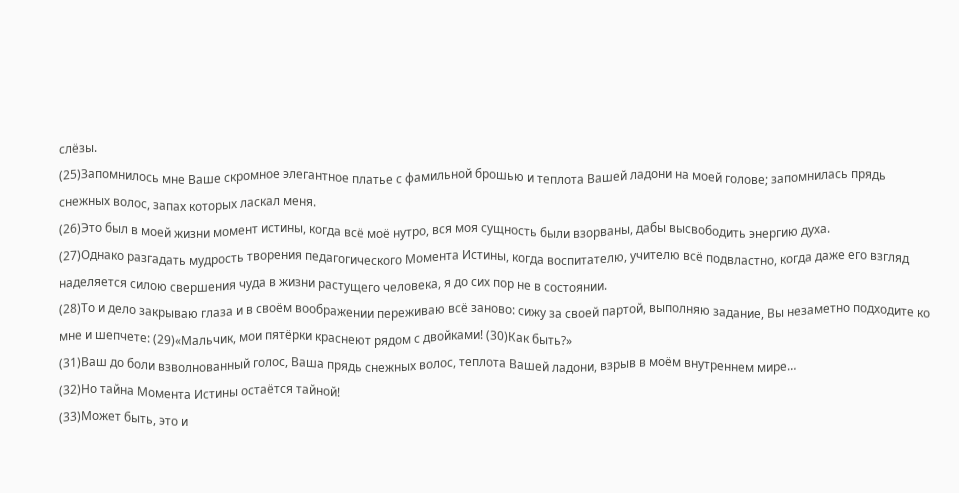слёзы.
(25)Запомнилось мне Ваше скромное элегантное платье с фамильной брошью и теплота Вашей ладони на моей голове; запомнилась прядь снежных волос, запах которых ласкал меня.
(26)Это был в моей жизни момент истины, когда всё моё нутро, вся моя сущность были взорваны, дабы высвободить энергию духа.
(27)Однако разгадать мудрость творения педагогического Момента Истины, когда воспитателю, учителю всё подвластно, когда даже его взгляд наделяется силою свершения чуда в жизни растущего человека, я до сих пор не в состоянии.
(28)То и дело закрываю глаза и в своём воображении переживаю всё заново: сижу за своей партой, выполняю задание, Вы незаметно подходите ко мне и шепчете: (29)«Мальчик, мои пятёрки краснеют рядом с двойками! (30)Как быть?»
(31)Ваш до боли взволнованный голос, Ваша прядь снежных волос, теплота Вашей ладони, взрыв в моём внутреннем мире…
(32)Но тайна Момента Истины остаётся тайной!
(33)Может быть, это и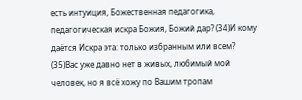есть интуиция, Божественная педагогика, педагогическая искра Божия, Божий дар? (34)И кому даётся Искра эта: только избранным или всем?
(35)Вас уже давно нет в живых, любимый мой человек, но я всё хожу по Вашим тропам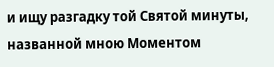и ищу разгадку той Святой минуты, названной мною Моментом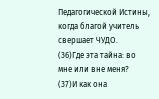Педагогической Истины, когда благой учитель свершает ЧУДО.
(36)Где эта тайна: во мне или вне меня?
(37)И как она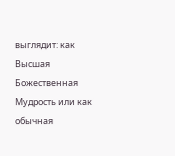выглядит: как Высшая Божественная Мудрость или как обычная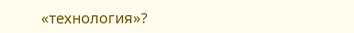«технология»?